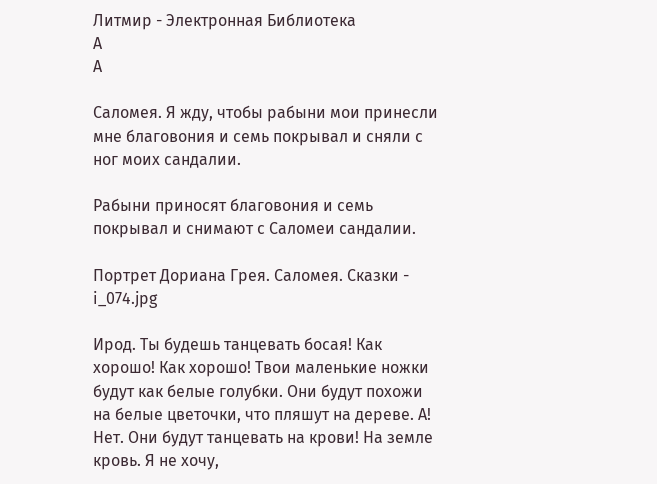Литмир - Электронная Библиотека
A
A

Саломея. Я жду, чтобы рабыни мои принесли мне благовония и семь покрывал и сняли с ног моих сандалии.

Рабыни приносят благовония и семь покрывал и снимают с Саломеи сандалии.

Портрет Дориана Грея. Саломея. Сказки - i_074.jpg

Ирод. Ты будешь танцевать босая! Как хорошо! Как хорошо! Твои маленькие ножки будут как белые голубки. Они будут похожи на белые цветочки, что пляшут на дереве. А! Нет. Они будут танцевать на крови! На земле кровь. Я не хочу,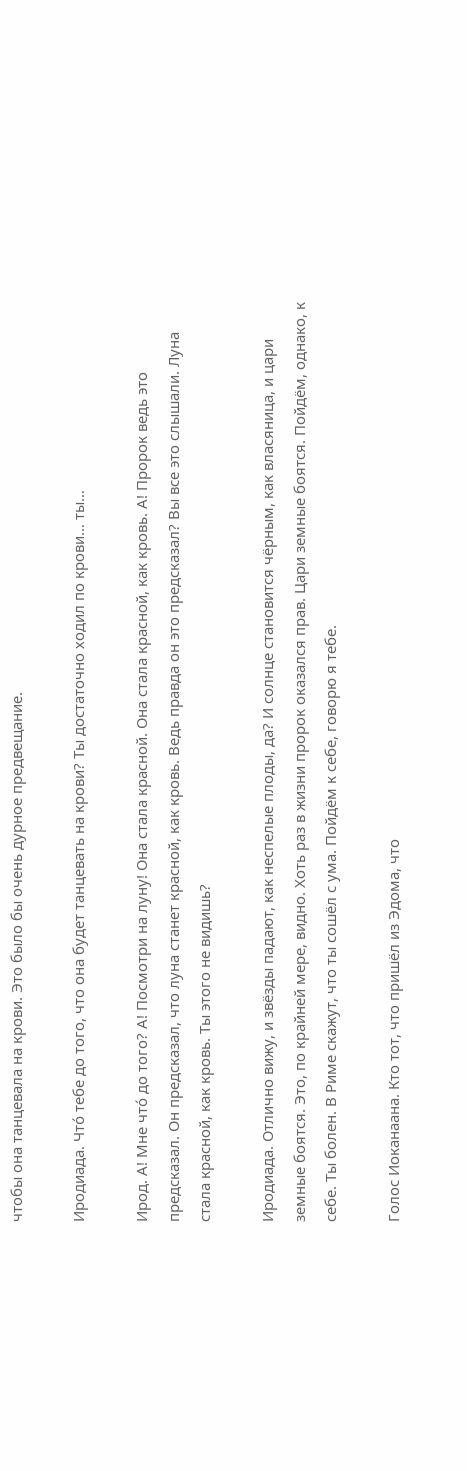чтобы она танцевала на крови. Это было бы очень дурное предвещание.

Иродиада. Чтó тебе до того, что она будет танцевать на крови? Ты достаточно ходил по крови… ты…

Ирод. А! Мне чтó до того? А! Посмотри на луну! Она стала красной. Она стала красной, как кровь. А! Пророк ведь это предсказал. Он предсказал, что луна станет красной, как кровь. Ведь правда он это предсказал? Вы все это слышали. Луна стала красной, как кровь. Ты этого не видишь?

Иродиада. Отлично вижу, и звёзды падают, как неспелые плоды, да? И солнце становится чёрным, как власяница, и цари земные боятся. Это, по крайней мере, видно. Хоть раз в жизни пророк оказался прав. Цари земные боятся. Пойдём, однако, к себе. Ты болен. В Риме скажут, что ты сошёл с ума. Пойдём к себе, говорю я тебе.

Голос Иоканаана. Кто тот, что пришёл из Эдома, что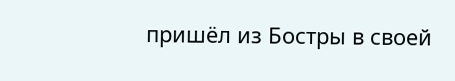пришёл из Бостры в своей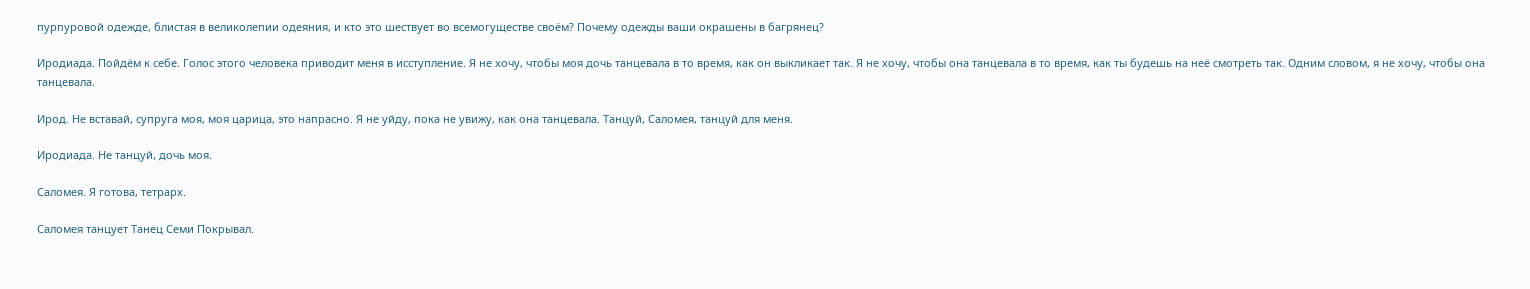пурпуровой одежде, блистая в великолепии одеяния, и кто это шествует во всемогуществе своём? Почему одежды ваши окрашены в багрянец?

Иродиада. Пойдём к себе. Голос этого человека приводит меня в исступление. Я не хочу, чтобы моя дочь танцевала в то время, как он выкликает так. Я не хочу, чтобы она танцевала в то время, как ты будешь на неё смотреть так. Одним словом, я не хочу, чтобы она танцевала.

Ирод. Не вставай, супруга моя, моя царица, это напрасно. Я не уйду, пока не увижу, как она танцевала. Танцуй, Саломея, танцуй для меня.

Иродиада. Не танцуй, дочь моя.

Саломея. Я готова, тетрарх.

Саломея танцует Танец Семи Покрывал.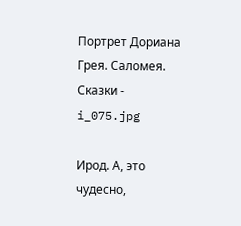Портрет Дориана Грея. Саломея. Сказки - i_075.jpg

Ирод. А, это чудесно,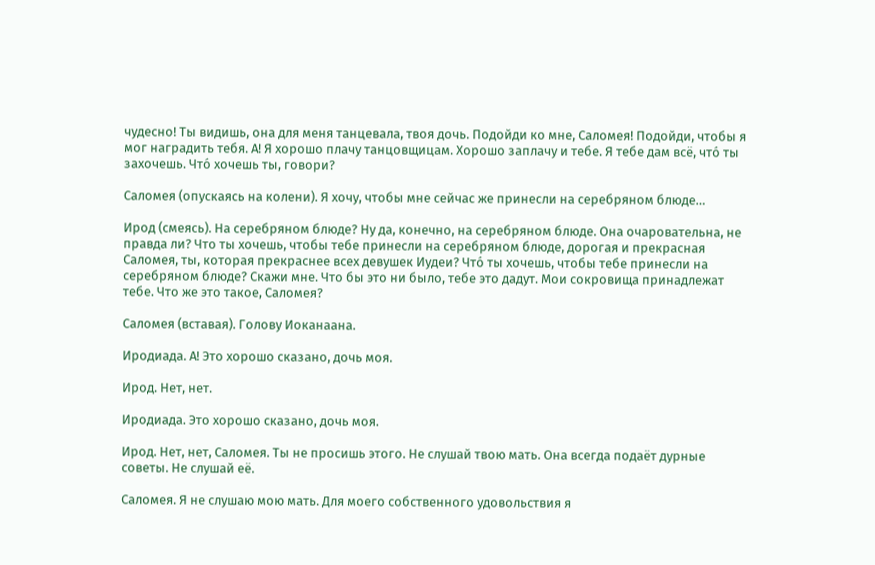чудесно! Ты видишь, она для меня танцевала, твоя дочь. Подойди ко мне, Саломея! Подойди, чтобы я мог наградить тебя. А! Я хорошо плачу танцовщицам. Хорошо заплачу и тебе. Я тебе дам всё, чтó ты захочешь. Чтó хочешь ты, говори?

Саломея (опускаясь на колени). Я хочу, чтобы мне сейчас же принесли на серебряном блюде…

Ирод (смеясь). На серебряном блюде? Ну да, конечно, на серебряном блюде. Она очаровательна, не правда ли? Что ты хочешь, чтобы тебе принесли на серебряном блюде, дорогая и прекрасная Саломея, ты, которая прекраснее всех девушек Иудеи? Чтó ты хочешь, чтобы тебе принесли на серебряном блюде? Скажи мне. Что бы это ни было, тебе это дадут. Мои сокровища принадлежат тебе. Что же это такое, Саломея?

Саломея (вставая). Голову Иоканаана.

Иродиада. А! Это хорошо сказано, дочь моя.

Ирод. Нет, нет.

Иродиада. Это хорошо сказано, дочь моя.

Ирод. Нет, нет, Саломея. Ты не просишь этого. Не слушай твою мать. Она всегда подаёт дурные советы. Не слушай её.

Саломея. Я не слушаю мою мать. Для моего собственного удовольствия я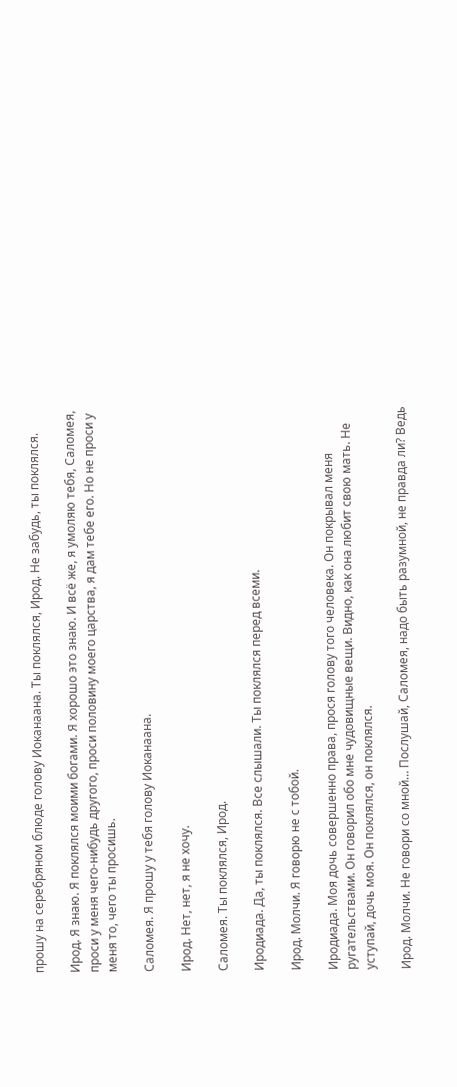прошу на серебряном блюде голову Иоканаана. Ты поклялся, Ирод. Не забудь, ты поклялся.

Ирод. Я знаю. Я поклялся моими богами. Я хорошо это знаю. И всё же, я умоляю тебя, Саломея, проси у меня чего-нибудь другого, проси половину моего царства, я дам тебе его. Но не проси у меня то, чего ты просишь.

Саломея. Я прошу у тебя голову Иоканаана.

Ирод. Нет, нет, я не хочу.

Саломея. Ты поклялся, Ирод.

Иродиада. Да, ты поклялся. Все слышали. Ты поклялся перед всеми.

Ирод. Молчи. Я говорю не с тобой.

Иродиада. Моя дочь совершенно права, прося голову того человека. Он покрывал меня ругательствами. Он говорил обо мне чудовищные вещи. Видно, как она любит свою мать. Не уступай, дочь моя. Он поклялся, он поклялся.

Ирод. Молчи. Не говори со мной… Послушай, Саломея, надо быть разумной, не правда ли? Ведь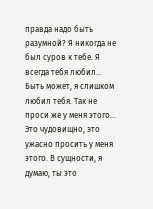правда надо быть разумной? Я никогда не был суров к тебе. Я всегда тебя любил… Быть может, я слишком любил тебя. Так не проси же у меня этого… Это чудовищно, это ужасно просить у меня этого. В сущности, я думаю, ты это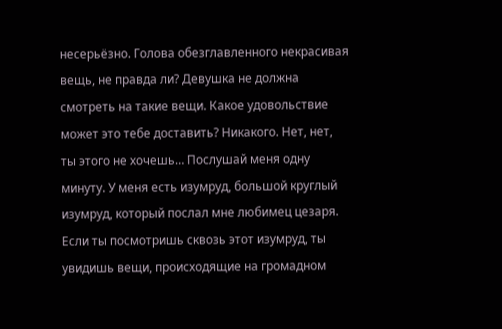несерьёзно. Голова обезглавленного некрасивая вещь, не правда ли? Девушка не должна смотреть на такие вещи. Какое удовольствие может это тебе доставить? Никакого. Нет, нет, ты этого не хочешь… Послушай меня одну минуту. У меня есть изумруд, большой круглый изумруд, который послал мне любимец цезаря. Если ты посмотришь сквозь этот изумруд, ты увидишь вещи, происходящие на громадном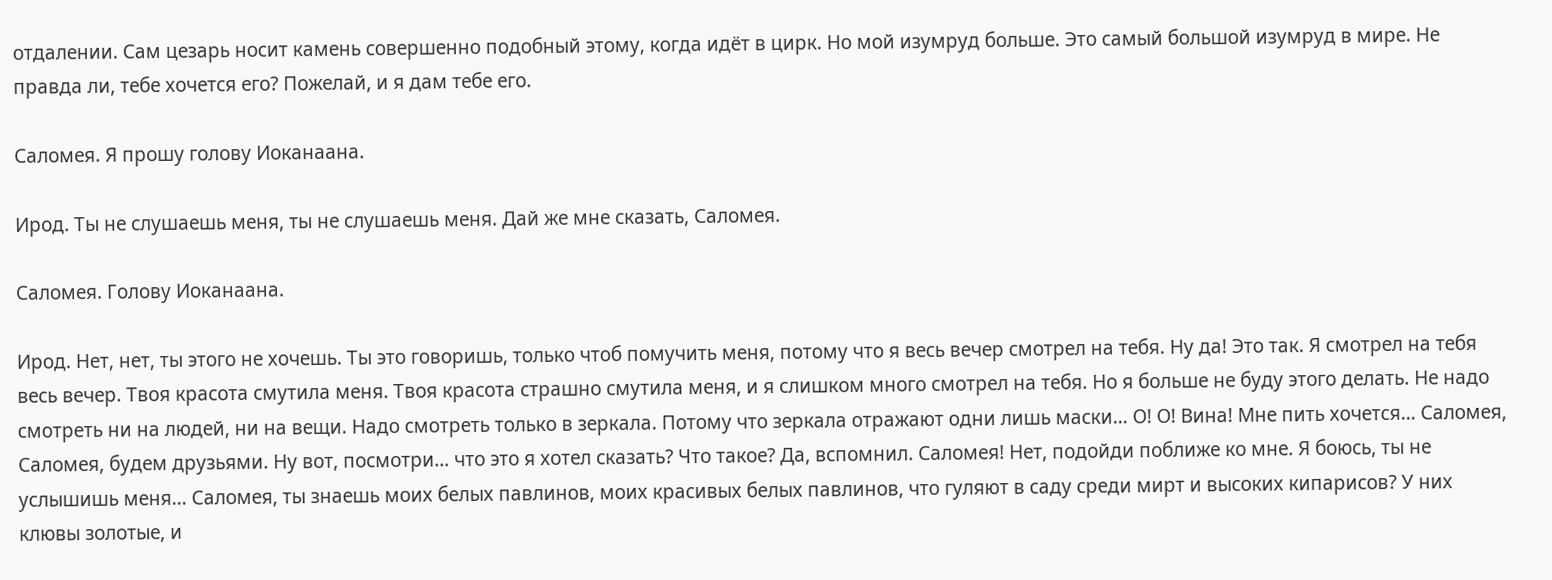отдалении. Сам цезарь носит камень совершенно подобный этому, когда идёт в цирк. Но мой изумруд больше. Это самый большой изумруд в мире. Не правда ли, тебе хочется его? Пожелай, и я дам тебе его.

Саломея. Я прошу голову Иоканаана.

Ирод. Ты не слушаешь меня, ты не слушаешь меня. Дай же мне сказать, Саломея.

Саломея. Голову Иоканаана.

Ирод. Нет, нет, ты этого не хочешь. Ты это говоришь, только чтоб помучить меня, потому что я весь вечер смотрел на тебя. Ну да! Это так. Я смотрел на тебя весь вечер. Твоя красота смутила меня. Твоя красота страшно смутила меня, и я слишком много смотрел на тебя. Но я больше не буду этого делать. Не надо смотреть ни на людей, ни на вещи. Надо смотреть только в зеркала. Потому что зеркала отражают одни лишь маски… О! О! Вина! Мне пить хочется… Саломея, Саломея, будем друзьями. Ну вот, посмотри… что это я хотел сказать? Что такое? Да, вспомнил. Саломея! Нет, подойди поближе ко мне. Я боюсь, ты не услышишь меня… Саломея, ты знаешь моих белых павлинов, моих красивых белых павлинов, что гуляют в саду среди мирт и высоких кипарисов? У них клювы золотые, и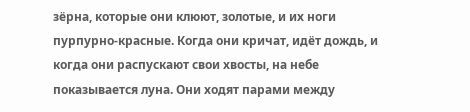зёрна, которые они клюют, золотые, и их ноги пурпурно-красные. Когда они кричат, идёт дождь, и когда они распускают свои хвосты, на небе показывается луна. Они ходят парами между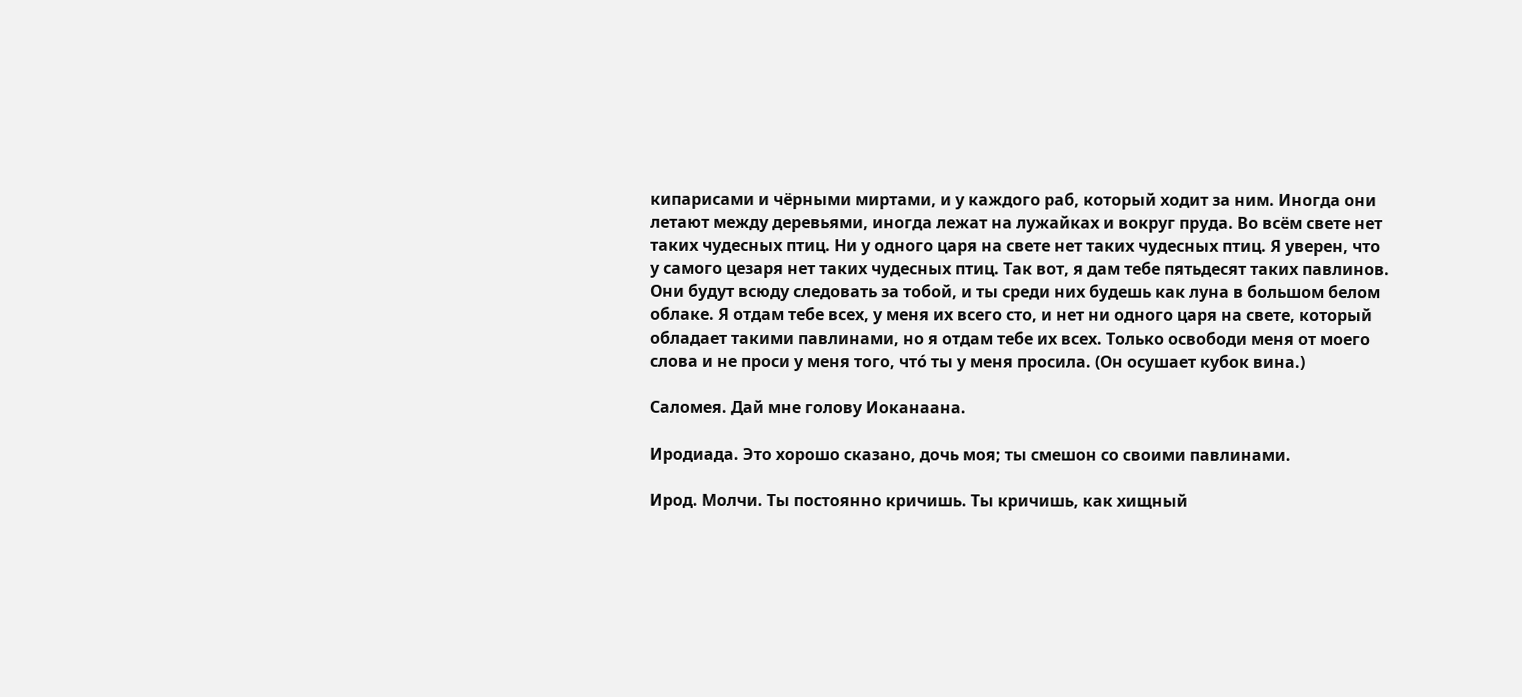кипарисами и чёрными миртами, и у каждого раб, который ходит за ним. Иногда они летают между деревьями, иногда лежат на лужайках и вокруг пруда. Во всём свете нет таких чудесных птиц. Ни у одного царя на свете нет таких чудесных птиц. Я уверен, что у самого цезаря нет таких чудесных птиц. Так вот, я дам тебе пятьдесят таких павлинов. Они будут всюду следовать за тобой, и ты среди них будешь как луна в большом белом облаке. Я отдам тебе всех, у меня их всего сто, и нет ни одного царя на свете, который обладает такими павлинами, но я отдам тебе их всех. Только освободи меня от моего слова и не проси у меня того, чтó ты у меня просила. (Он осушает кубок вина.)

Саломея. Дай мне голову Иоканаана.

Иродиада. Это хорошо сказано, дочь моя; ты смешон со своими павлинами.

Ирод. Молчи. Ты постоянно кричишь. Ты кричишь, как хищный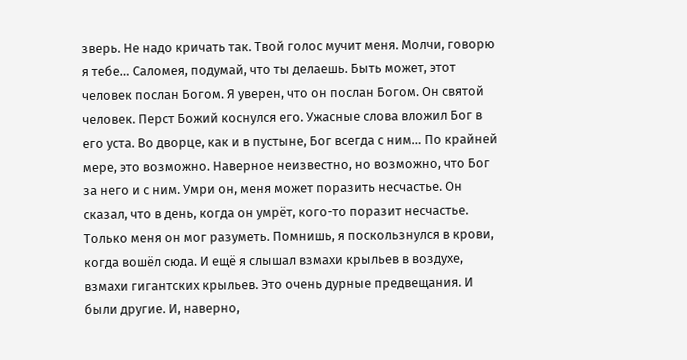зверь. Не надо кричать так. Твой голос мучит меня. Молчи, говорю я тебе… Саломея, подумай, что ты делаешь. Быть может, этот человек послан Богом. Я уверен, что он послан Богом. Он святой человек. Перст Божий коснулся его. Ужасные слова вложил Бог в его уста. Во дворце, как и в пустыне, Бог всегда с ним… По крайней мере, это возможно. Наверное неизвестно, но возможно, что Бог за него и с ним. Умри он, меня может поразить несчастье. Он сказал, что в день, когда он умрёт, кого-то поразит несчастье. Только меня он мог разуметь. Помнишь, я поскользнулся в крови, когда вошёл сюда. И ещё я слышал взмахи крыльев в воздухе, взмахи гигантских крыльев. Это очень дурные предвещания. И были другие. И, наверно,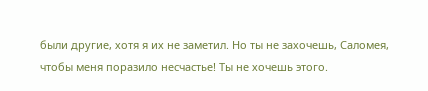были другие, хотя я их не заметил. Но ты не захочешь, Саломея, чтобы меня поразило несчастье! Ты не хочешь этого.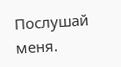Послушай меня.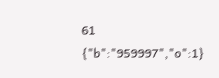61
{"b":"959997","o":1}